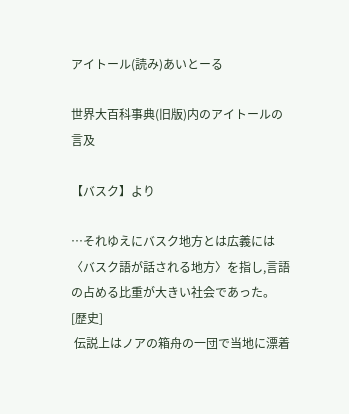アイトール(読み)あいとーる

世界大百科事典(旧版)内のアイトールの言及

【バスク】より

…それゆえにバスク地方とは広義には〈バスク語が話される地方〉を指し,言語の占める比重が大きい社会であった。
[歴史]
 伝説上はノアの箱舟の一団で当地に漂着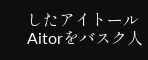したアイトールAitorをバスク人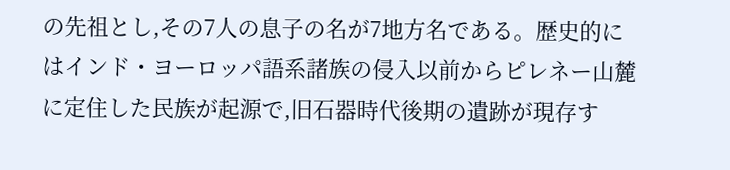の先祖とし,その7人の息子の名が7地方名である。歴史的にはインド・ヨーロッパ語系諸族の侵入以前からピレネー山麓に定住した民族が起源で,旧石器時代後期の遺跡が現存す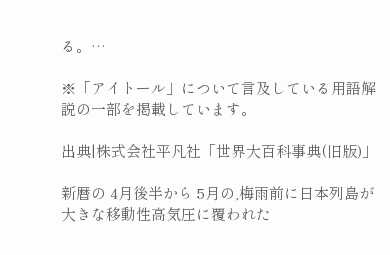る。…

※「アイトール」について言及している用語解説の一部を掲載しています。

出典|株式会社平凡社「世界大百科事典(旧版)」

新暦の 4月後半から 5月の,梅雨前に日本列島が大きな移動性高気圧に覆われた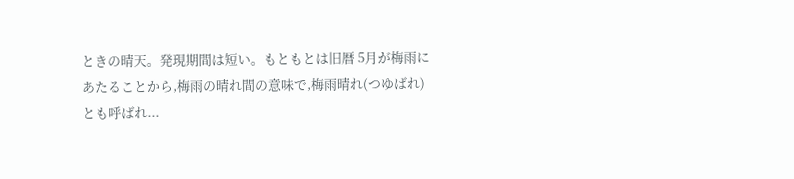ときの晴天。発現期間は短い。もともとは旧暦 5月が梅雨にあたることから,梅雨の晴れ間の意味で,梅雨晴れ(つゆばれ)とも呼ばれ...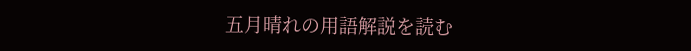五月晴れの用語解説を読む